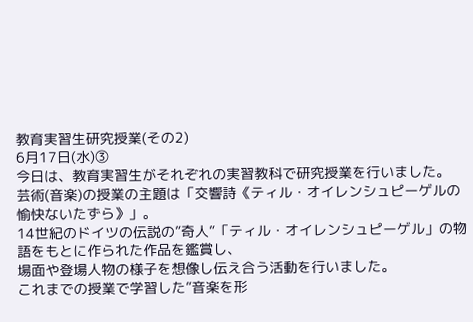教育実習生研究授業(その2)
6月17日(水)③
今日は、教育実習生がそれぞれの実習教科で研究授業を行いました。
芸術(音楽)の授業の主題は「交響詩《ティル・オイレンシュピーゲルの愉快ないたずら》」。
14世紀のドイツの伝説の”奇人”「ティル・オイレンシュピーゲル」の物語をもとに作られた作品を鑑賞し、
場面や登場人物の様子を想像し伝え合う活動を行いました。
これまでの授業で学習した”音楽を形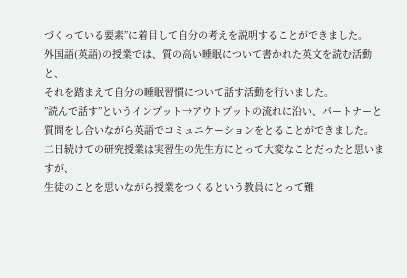づくっている要素”に着目して自分の考えを説明することができました。
外国語(英語)の授業では、質の高い睡眠について書かれた英文を読む活動と、
それを踏まえて自分の睡眠習慣について話す活動を行いました。
”読んで話す”というインプット→アウトプットの流れに沿い、パートナーと質問をし合いながら英語でコミュニケーションをとることができました。
二日続けての研究授業は実習生の先生方にとって大変なことだったと思いますが、
生徒のことを思いながら授業をつくるという教員にとって難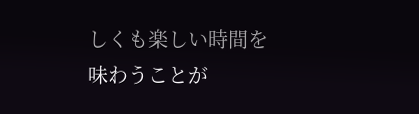しくも楽しい時間を味わうことが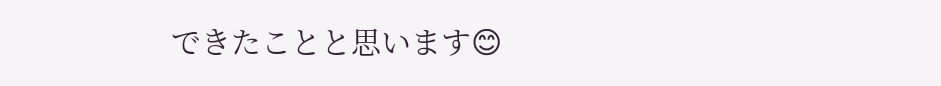できたことと思います😊